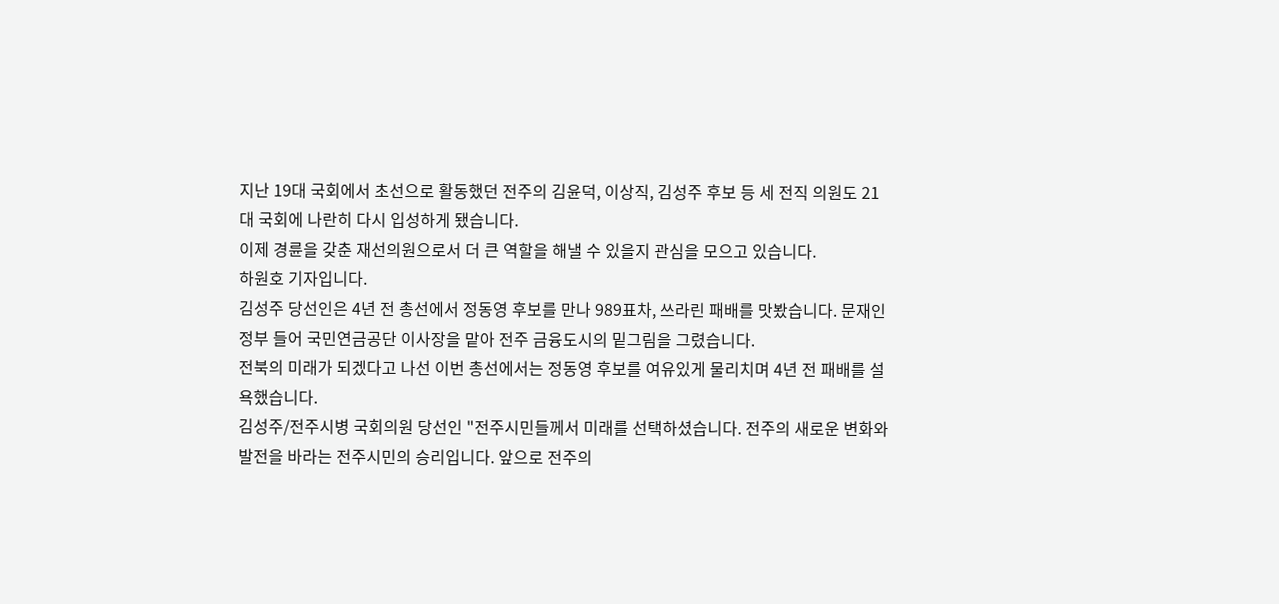지난 19대 국회에서 초선으로 활동했던 전주의 김윤덕, 이상직, 김성주 후보 등 세 전직 의원도 21대 국회에 나란히 다시 입성하게 됐습니다.
이제 경륜을 갖춘 재선의원으로서 더 큰 역할을 해낼 수 있을지 관심을 모으고 있습니다.
하원호 기자입니다.
김성주 당선인은 4년 전 총선에서 정동영 후보를 만나 989표차, 쓰라린 패배를 맛봤습니다. 문재인 정부 들어 국민연금공단 이사장을 맡아 전주 금융도시의 밑그림을 그렸습니다.
전북의 미래가 되겠다고 나선 이번 총선에서는 정동영 후보를 여유있게 물리치며 4년 전 패배를 설욕했습니다.
김성주/전주시병 국회의원 당선인 "전주시민들께서 미래를 선택하셨습니다. 전주의 새로운 변화와 발전을 바라는 전주시민의 승리입니다. 앞으로 전주의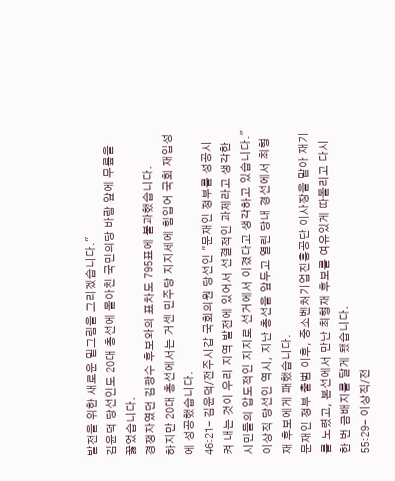발전을 위한 새로운 밑그림을 그리겠습니다."
김윤덕 당선인도 20대 총선에 몰아친 국민의당 바람 앞에 무릎을 꿇었습니다.
경쟁자였던 김광수 후보와의 표차도 795표에 불과했습니다.
하지만 20대 총선에서는 거센 민주당 지지세에 힘입어 국회 재입성에 성공했습니다.
46:21- 김윤덕/전주시갑 국회의원 당선인 "문재인 정부를 성공시켜 내는 것이 우리 지역 발전에 있어서 선결적인 과제라고 생각한 시민들의 압도적인 지지로 선거에서 이겼다고 생각하고 있습니다."
이상직 당선인 역시, 지난 총선을 앞두고 열린 당내 경선에서 최형재 후보에게 패했습니다.
문재인 정부 출범 이후, 중소벤처기업진흥공단 이사장을 맡아 재기를 노렸고, 본선에서 만난 최형재 후보를 여유있게 따돌리고 다시 한 번 금배지를 달게 됐습니다.
55:29- 이상직/전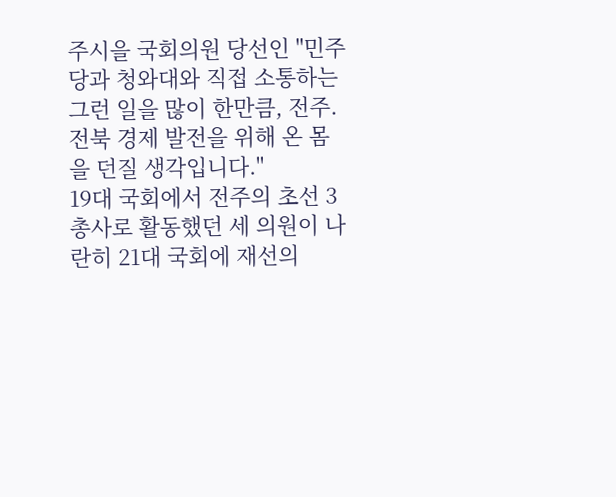주시을 국회의원 당선인 "민주당과 청와대와 직접 소통하는 그런 일을 많이 한만큼, 전주. 전북 경제 발전을 위해 온 몸을 던질 생각입니다."
19대 국회에서 전주의 초선 3총사로 활동했던 세 의원이 나란히 21대 국회에 재선의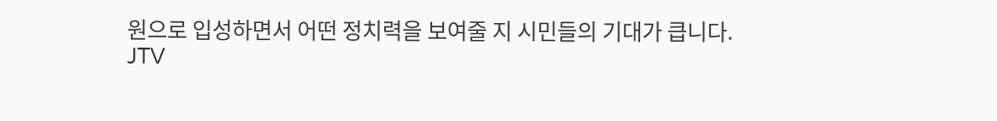원으로 입성하면서 어떤 정치력을 보여줄 지 시민들의 기대가 큽니다.
JTV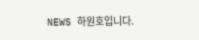NEWS 하원호입니다.